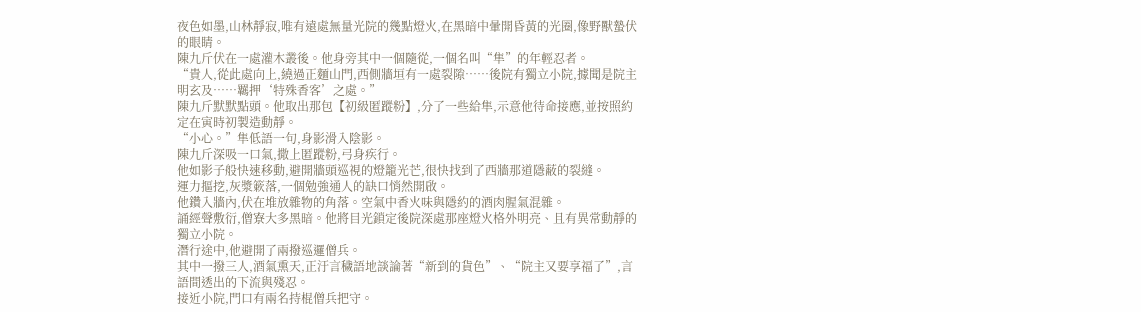夜色如墨,山林靜寂,唯有遠處無量光院的幾點燈火,在黑暗中暈開昏黃的光圈,像野獸蟄伏的眼睛。
陳九斤伏在一處灌木叢後。他身旁其中一個隨從,一個名叫“隼”的年輕忍者。
“貴人,從此處向上,繞過正麵山門,西側牆垣有一處裂隙……後院有獨立小院,據聞是院主明玄及……羈押‘特殊香客’之處。”
陳九斤默默點頭。他取出那包【初級匿蹤粉】,分了一些給隼,示意他待命接應,並按照約定在寅時初製造動靜。
“小心。”隼低語一句,身影滑入陰影。
陳九斤深吸一口氣,撒上匿蹤粉,弓身疾行。
他如影子般快速移動,避開牆頭巡視的燈籠光芒,很快找到了西牆那道隱蔽的裂縫。
運力摳挖,灰漿簌落,一個勉強通人的缺口悄然開啟。
他鑽入牆內,伏在堆放雜物的角落。空氣中香火味與隱約的酒肉腥氣混雜。
誦經聲敷衍,僧寮大多黑暗。他將目光鎖定後院深處那座燈火格外明亮、且有異常動靜的獨立小院。
潛行途中,他避開了兩撥巡邏僧兵。
其中一撥三人,酒氣熏天,正汙言穢語地談論著“新到的貨色”、“院主又要享福了”,言語間透出的下流與殘忍。
接近小院,門口有兩名持棍僧兵把守。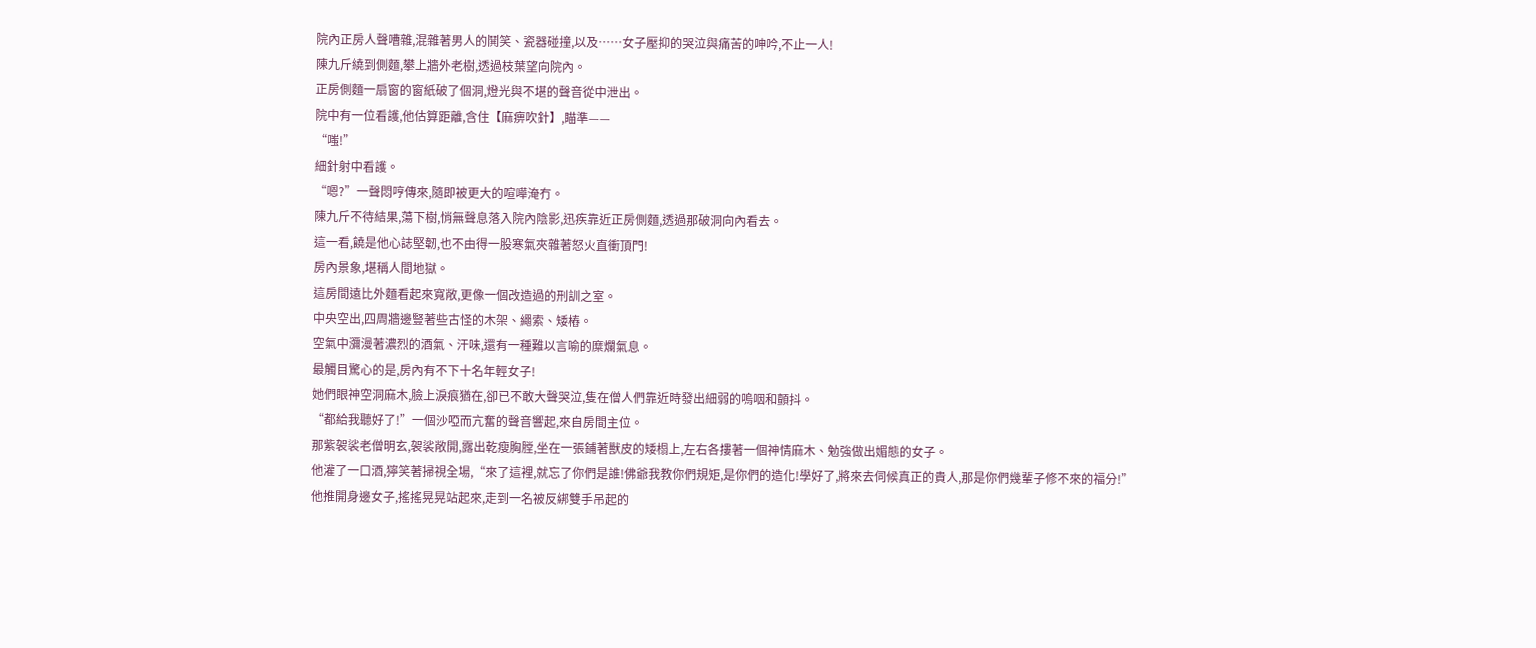院內正房人聲嘈雜,混雜著男人的鬨笑、瓷器碰撞,以及……女子壓抑的哭泣與痛苦的呻吟,不止一人!
陳九斤繞到側麵,攀上牆外老樹,透過枝葉望向院內。
正房側麵一扇窗的窗紙破了個洞,燈光與不堪的聲音從中泄出。
院中有一位看護,他估算距離,含住【麻痹吹針】,瞄準——
“嗤!”
細針射中看護。
“嗯?”一聲悶哼傳來,隨即被更大的喧嘩淹冇。
陳九斤不待結果,蕩下樹,悄無聲息落入院內陰影,迅疾靠近正房側麵,透過那破洞向內看去。
這一看,饒是他心誌堅韌,也不由得一股寒氣夾雜著怒火直衝頂門!
房內景象,堪稱人間地獄。
這房間遠比外麵看起來寬敞,更像一個改造過的刑訓之室。
中央空出,四周牆邊豎著些古怪的木架、繩索、矮樁。
空氣中瀰漫著濃烈的酒氣、汗味,還有一種難以言喻的糜爛氣息。
最觸目驚心的是,房內有不下十名年輕女子!
她們眼神空洞麻木,臉上淚痕猶在,卻已不敢大聲哭泣,隻在僧人們靠近時發出細弱的嗚咽和顫抖。
“都給我聽好了!”一個沙啞而亢奮的聲音響起,來自房間主位。
那紫袈裟老僧明玄,袈裟敞開,露出乾瘦胸膛,坐在一張鋪著獸皮的矮榻上,左右各摟著一個神情麻木、勉強做出媚態的女子。
他灌了一口酒,獰笑著掃視全場,“來了這裡,就忘了你們是誰!佛爺我教你們規矩,是你們的造化!學好了,將來去伺候真正的貴人,那是你們幾輩子修不來的福分!”
他推開身邊女子,搖搖晃晃站起來,走到一名被反綁雙手吊起的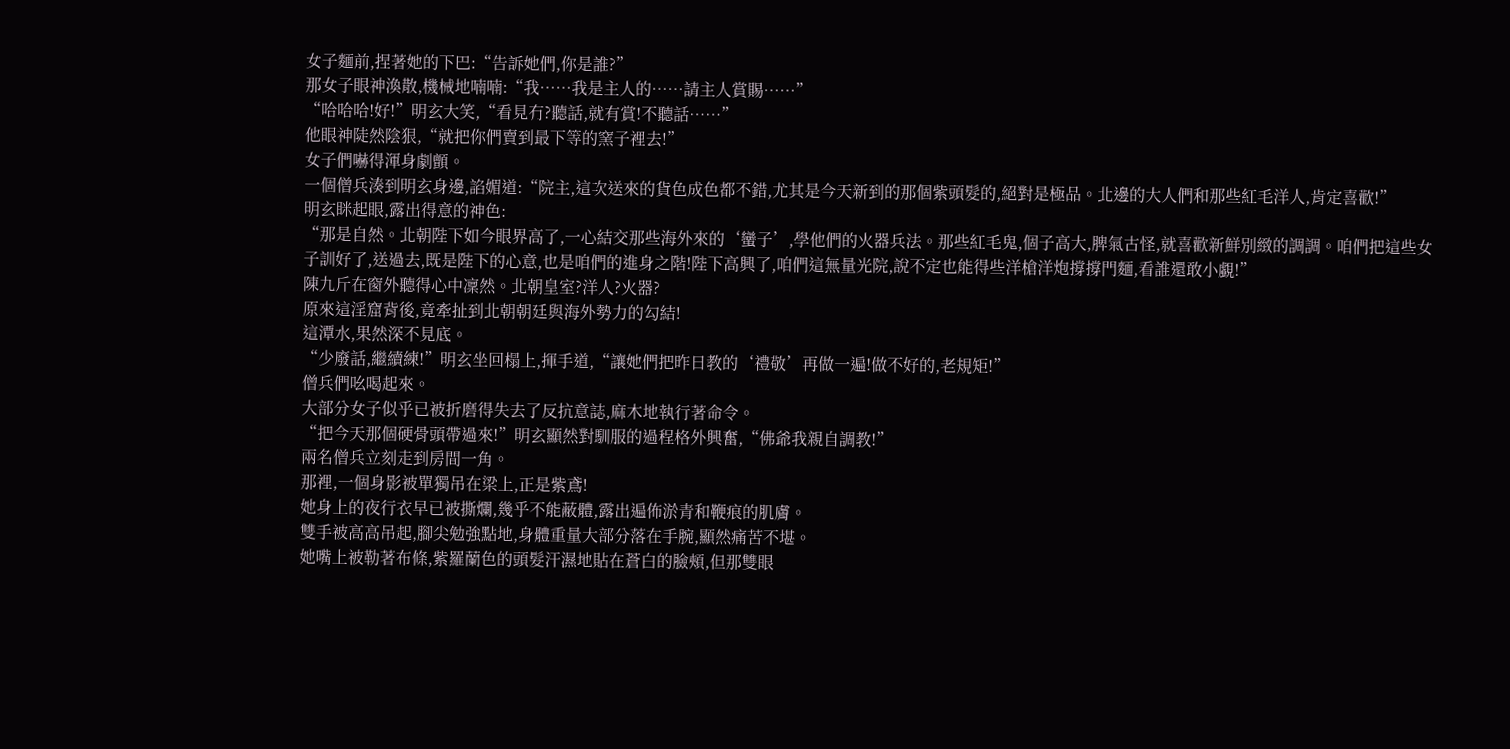女子麵前,捏著她的下巴:“告訴她們,你是誰?”
那女子眼神渙散,機械地喃喃:“我……我是主人的……請主人賞賜……”
“哈哈哈!好!”明玄大笑,“看見冇?聽話,就有賞!不聽話……”
他眼神陡然陰狠,“就把你們賣到最下等的窯子裡去!”
女子們嚇得渾身劇顫。
一個僧兵湊到明玄身邊,諂媚道:“院主,這次送來的貨色成色都不錯,尤其是今天新到的那個紫頭髮的,絕對是極品。北邊的大人們和那些紅毛洋人,肯定喜歡!”
明玄眯起眼,露出得意的神色:
“那是自然。北朝陛下如今眼界高了,一心結交那些海外來的‘蠻子’,學他們的火器兵法。那些紅毛鬼,個子高大,脾氣古怪,就喜歡新鮮別緻的調調。咱們把這些女子訓好了,送過去,既是陛下的心意,也是咱們的進身之階!陛下高興了,咱們這無量光院,說不定也能得些洋槍洋炮撐撐門麵,看誰還敢小覷!”
陳九斤在窗外聽得心中凜然。北朝皇室?洋人?火器?
原來這淫窟背後,竟牽扯到北朝朝廷與海外勢力的勾結!
這潭水,果然深不見底。
“少廢話,繼續練!”明玄坐回榻上,揮手道,“讓她們把昨日教的‘禮敬’再做一遍!做不好的,老規矩!”
僧兵們吆喝起來。
大部分女子似乎已被折磨得失去了反抗意誌,麻木地執行著命令。
“把今天那個硬骨頭帶過來!”明玄顯然對馴服的過程格外興奮,“佛爺我親自調教!”
兩名僧兵立刻走到房間一角。
那裡,一個身影被單獨吊在梁上,正是紫鳶!
她身上的夜行衣早已被撕爛,幾乎不能蔽體,露出遍佈淤青和鞭痕的肌膚。
雙手被高高吊起,腳尖勉強點地,身體重量大部分落在手腕,顯然痛苦不堪。
她嘴上被勒著布條,紫羅蘭色的頭髮汗濕地貼在蒼白的臉頰,但那雙眼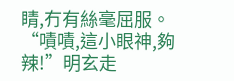睛,冇有絲毫屈服。
“嘖嘖,這小眼神,夠辣!”明玄走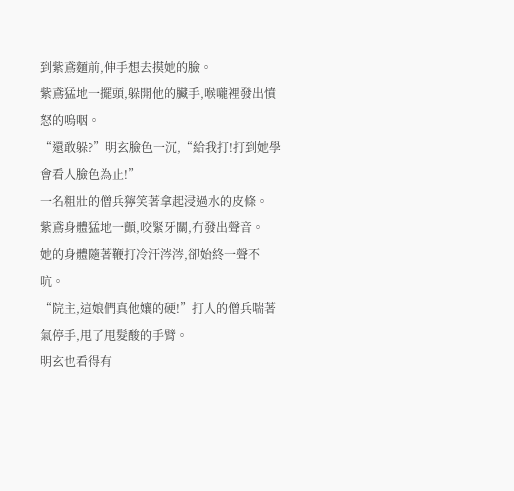到紫鳶麵前,伸手想去摸她的臉。
紫鳶猛地一擺頭,躲開他的臟手,喉嚨裡發出憤怒的嗚咽。
“還敢躲?”明玄臉色一沉,“給我打!打到她學會看人臉色為止!”
一名粗壯的僧兵獰笑著拿起浸過水的皮條。
紫鳶身體猛地一顫,咬緊牙關,冇發出聲音。
她的身體隨著鞭打冷汗涔涔,卻始終一聲不吭。
“院主,這娘們真他孃的硬!”打人的僧兵喘著氣停手,甩了甩髮酸的手臂。
明玄也看得有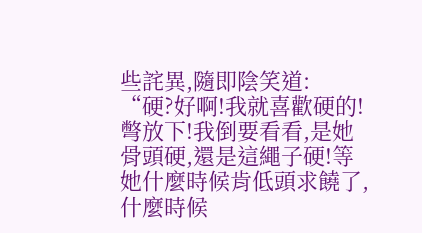些詫異,隨即陰笑道:
“硬?好啊!我就喜歡硬的!彆放下!我倒要看看,是她骨頭硬,還是這繩子硬!等她什麼時候肯低頭求饒了,什麼時候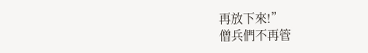再放下來!”
僧兵們不再管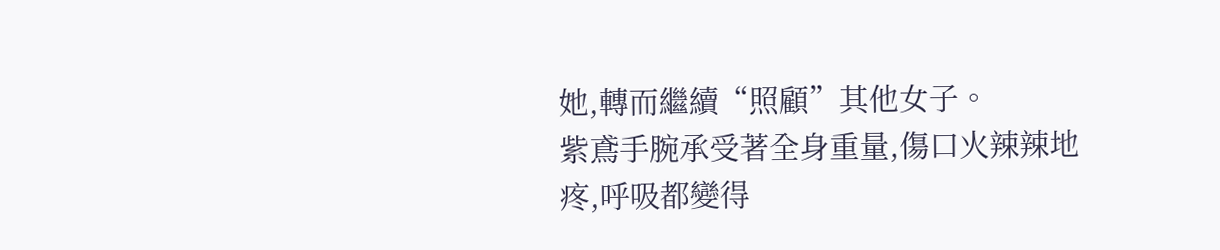她,轉而繼續“照顧”其他女子。
紫鳶手腕承受著全身重量,傷口火辣辣地疼,呼吸都變得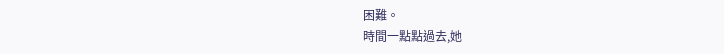困難。
時間一點點過去,她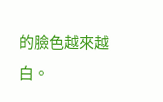的臉色越來越白。